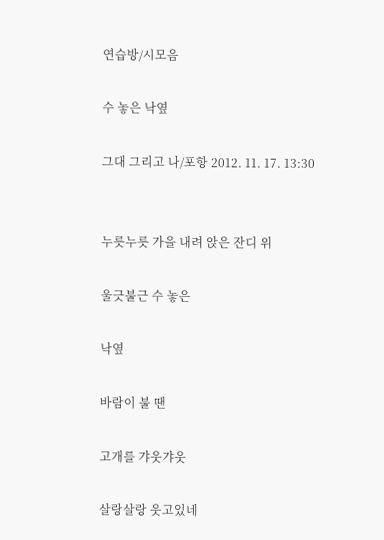연습방/시모음

수 놓은 낙옆

그대 그리고 나/포항 2012. 11. 17. 13:30


누릇누릇 가을 내려 앉은 잔디 위

울긋불근 수 놓은

낙옆

바람이 불 땐

고개를 갸웃갸웃

살랑살랑 웃고있네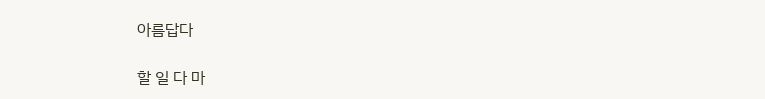아름답다

할 일 다 마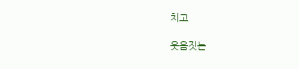치고

웃음짓는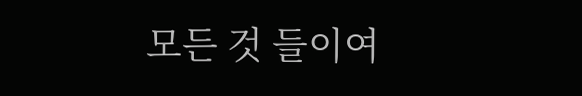모든 것 들이여